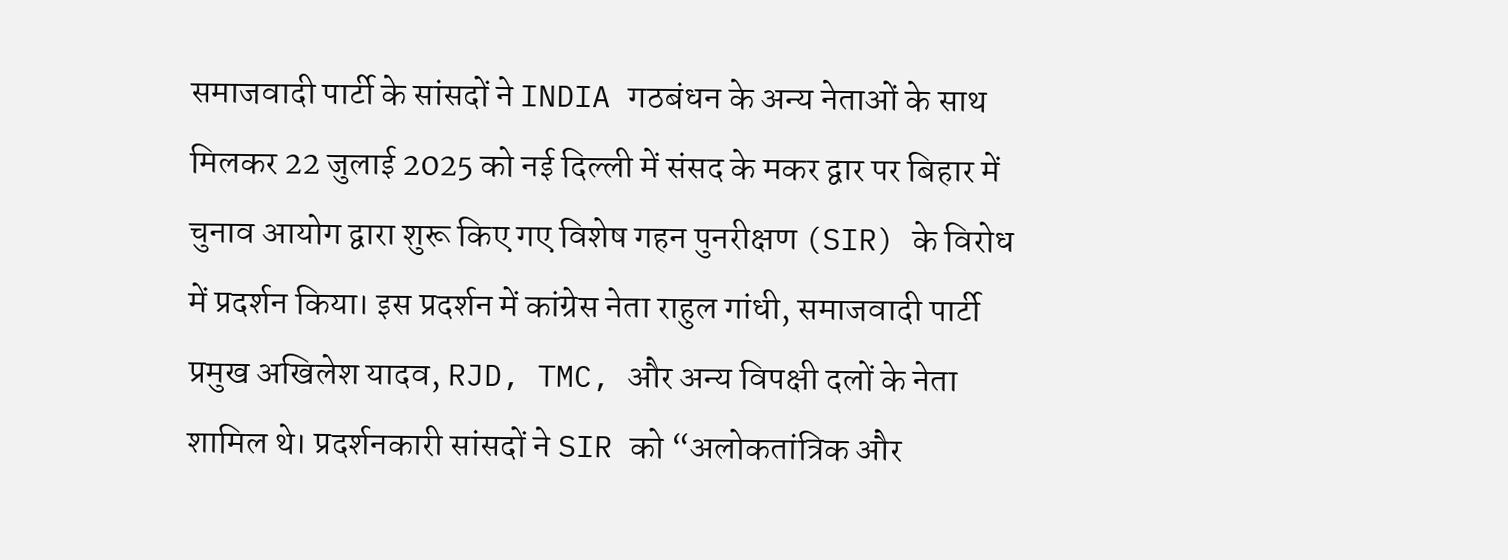समाजवादी पार्टी के सांसदों ने INDIA गठबंधन के अन्य नेताओं के साथ मिलकर 22 जुलाई 2025 को नई दिल्ली में संसद के मकर द्वार पर बिहार में चुनाव आयोग द्वारा शुरू किए गए विशेष गहन पुनरीक्षण (SIR) के विरोध में प्रदर्शन किया। इस प्रदर्शन में कांग्रेस नेता राहुल गांधी, समाजवादी पार्टी प्रमुख अखिलेश यादव, RJD, TMC, और अन्य विपक्षी दलों के नेता शामिल थे। प्रदर्शनकारी सांसदों ने SIR को “अलोकतांत्रिक और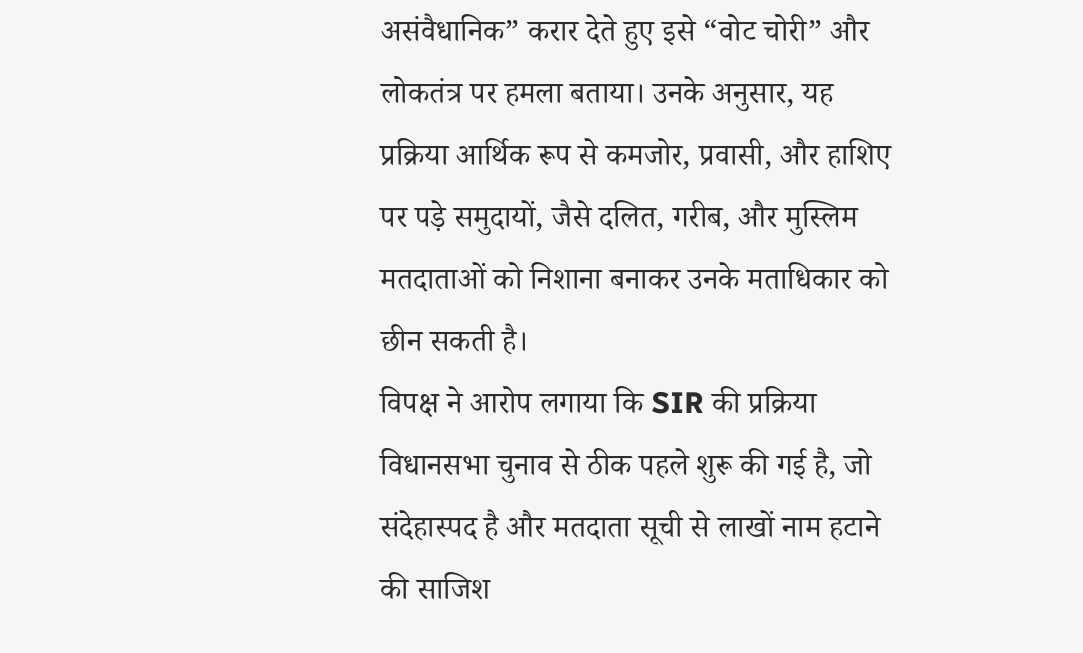असंवैधानिक” करार देते हुए इसे “वोट चोरी” और लोकतंत्र पर हमला बताया। उनके अनुसार, यह प्रक्रिया आर्थिक रूप से कमजोर, प्रवासी, और हाशिए पर पड़े समुदायों, जैसे दलित, गरीब, और मुस्लिम मतदाताओं को निशाना बनाकर उनके मताधिकार को छीन सकती है।
विपक्ष ने आरोप लगाया कि SIR की प्रक्रिया विधानसभा चुनाव से ठीक पहले शुरू की गई है, जो संदेहास्पद है और मतदाता सूची से लाखों नाम हटाने की साजिश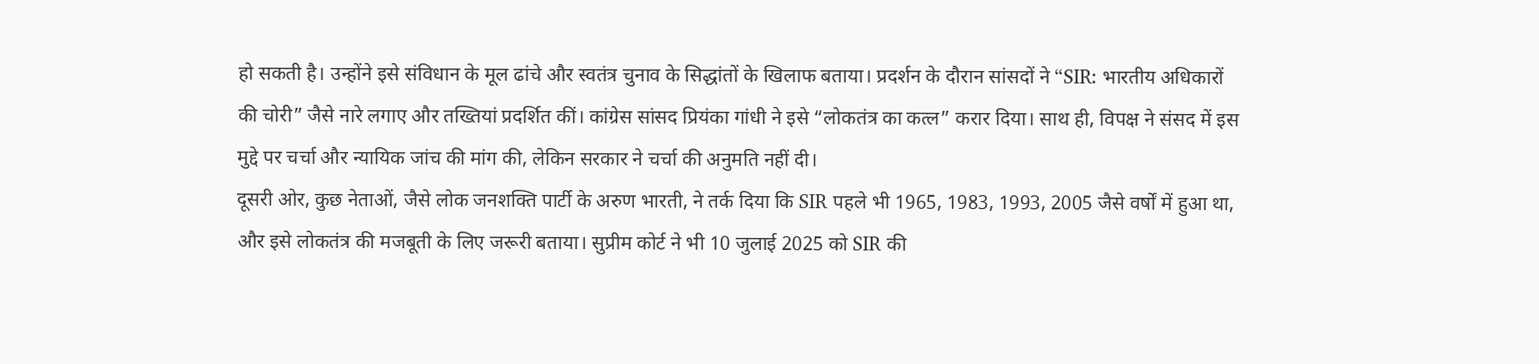हो सकती है। उन्होंने इसे संविधान के मूल ढांचे और स्वतंत्र चुनाव के सिद्धांतों के खिलाफ बताया। प्रदर्शन के दौरान सांसदों ने “SIR: भारतीय अधिकारों की चोरी” जैसे नारे लगाए और तख्तियां प्रदर्शित कीं। कांग्रेस सांसद प्रियंका गांधी ने इसे “लोकतंत्र का कत्ल” करार दिया। साथ ही, विपक्ष ने संसद में इस मुद्दे पर चर्चा और न्यायिक जांच की मांग की, लेकिन सरकार ने चर्चा की अनुमति नहीं दी।
दूसरी ओर, कुछ नेताओं, जैसे लोक जनशक्ति पार्टी के अरुण भारती, ने तर्क दिया कि SIR पहले भी 1965, 1983, 1993, 2005 जैसे वर्षों में हुआ था, और इसे लोकतंत्र की मजबूती के लिए जरूरी बताया। सुप्रीम कोर्ट ने भी 10 जुलाई 2025 को SIR की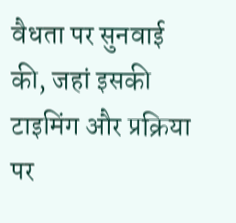वैधता पर सुनवाई की, जहां इसकी टाइमिंग और प्रक्रिया पर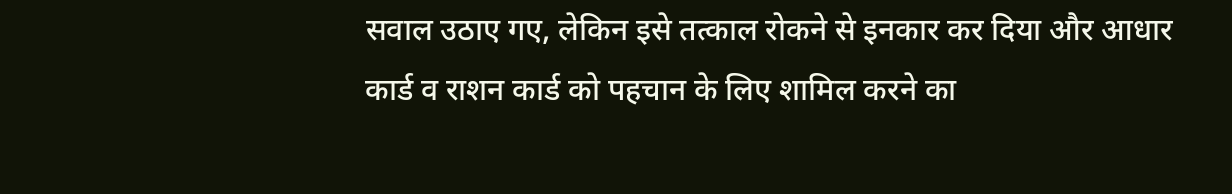सवाल उठाए गए, लेकिन इसे तत्काल रोकने से इनकार कर दिया और आधार कार्ड व राशन कार्ड को पहचान के लिए शामिल करने का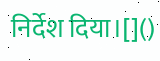निर्देश दिया।[]()